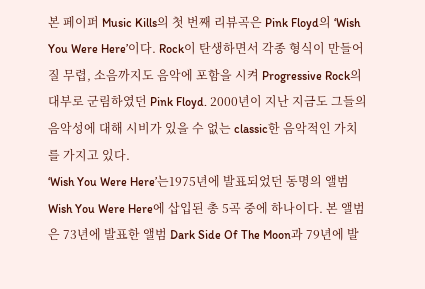본 페이퍼 Music Kills의 첫 번째 리뷰곡은 Pink Floyd의 ‘Wish You Were Here’이다. Rock이 탄생하면서 각종 형식이 만들어 질 무렵, 소음까지도 음악에 포함을 시켜 Progressive Rock의 대부로 군림하였던 Pink Floyd. 2000년이 지난 지금도 그들의 음악성에 대해 시비가 있을 수 없는 classic한 음악적인 가치를 가지고 있다.
‘Wish You Were Here’는1975년에 발표되었던 동명의 앨범 Wish You Were Here에 삽입된 총 5곡 중에 하나이다. 본 앨범은 73년에 발표한 앨범 Dark Side Of The Moon과 79년에 발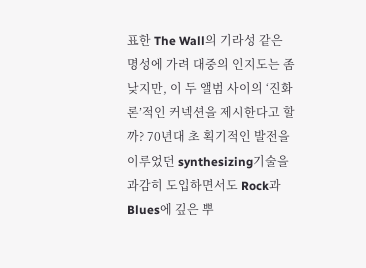표한 The Wall의 기라성 같은 명성에 가려 대중의 인지도는 좀 낮지만, 이 두 앨범 사이의 ‘진화론’적인 커넥션을 제시한다고 할까? 70년대 초 획기적인 발전을 이루었던 synthesizing기술을 과감히 도입하면서도 Rock과 Blues에 깊은 뿌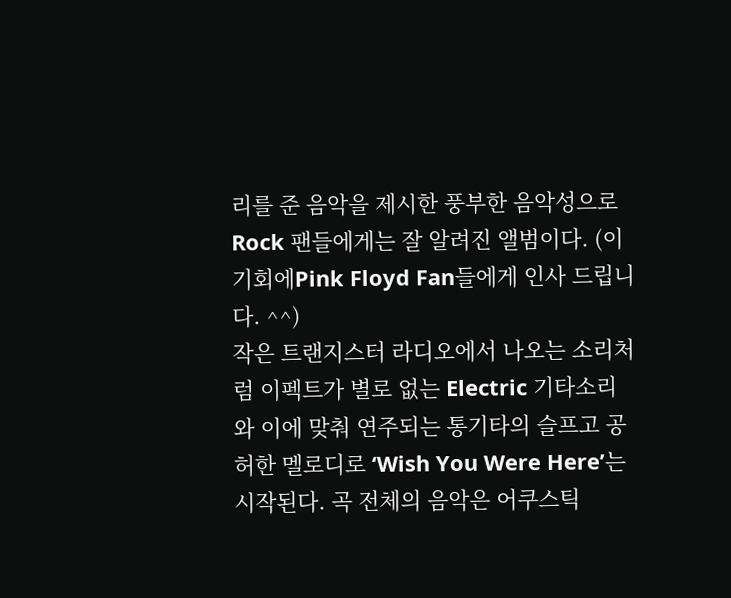리를 준 음악을 제시한 풍부한 음악성으로 Rock 팬들에게는 잘 알려진 앨범이다. (이 기회에Pink Floyd Fan들에게 인사 드립니다. ^^)
작은 트랜지스터 라디오에서 나오는 소리처럼 이펙트가 별로 없는 Electric 기타소리와 이에 맞춰 연주되는 통기타의 슬프고 공허한 멜로디로 ‘Wish You Were Here’는 시작된다. 곡 전체의 음악은 어쿠스틱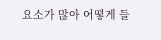요소가 많아 어떻게 들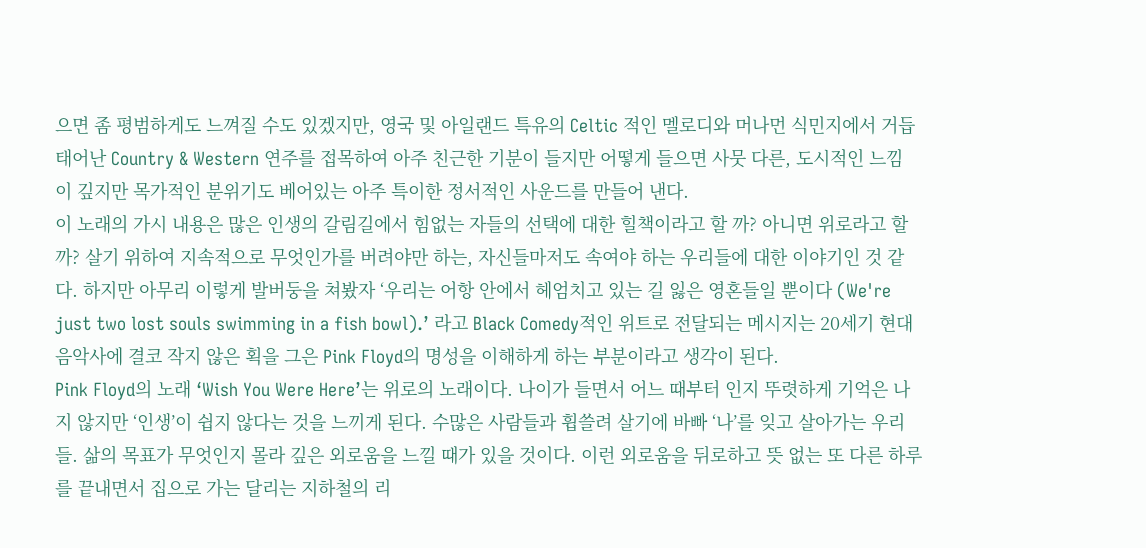으면 좀 평범하게도 느껴질 수도 있겠지만, 영국 및 아일랜드 특유의 Celtic 적인 멜로디와 머나먼 식민지에서 거듭 태어난 Country & Western 연주를 접목하여 아주 친근한 기분이 들지만 어떻게 들으면 사뭇 다른, 도시적인 느낌이 깊지만 목가적인 분위기도 베어있는 아주 특이한 정서적인 사운드를 만들어 낸다.
이 노래의 가시 내용은 많은 인생의 갈림길에서 힘없는 자들의 선택에 대한 힐책이라고 할 까? 아니면 위로라고 할까? 살기 위하여 지속적으로 무엇인가를 버려야만 하는, 자신들마저도 속여야 하는 우리들에 대한 이야기인 것 같다. 하지만 아무리 이렇게 발버둥을 쳐봤자 ‘우리는 어항 안에서 헤엄치고 있는 길 잃은 영혼들일 뿐이다 (We're just two lost souls swimming in a fish bowl).’ 라고 Black Comedy적인 위트로 전달되는 메시지는 20세기 현대 음악사에 결코 작지 않은 획을 그은 Pink Floyd의 명성을 이해하게 하는 부분이라고 생각이 된다.
Pink Floyd의 노래 ‘Wish You Were Here’는 위로의 노래이다. 나이가 들면서 어느 때부터 인지 뚜렷하게 기억은 나지 않지만 ‘인생’이 쉽지 않다는 것을 느끼게 된다. 수많은 사람들과 휩쓸려 살기에 바빠 ‘나’를 잊고 살아가는 우리들. 삶의 목표가 무엇인지 몰라 깊은 외로움을 느낄 때가 있을 것이다. 이런 외로움을 뒤로하고 뜻 없는 또 다른 하루를 끝내면서 집으로 가는 달리는 지하철의 리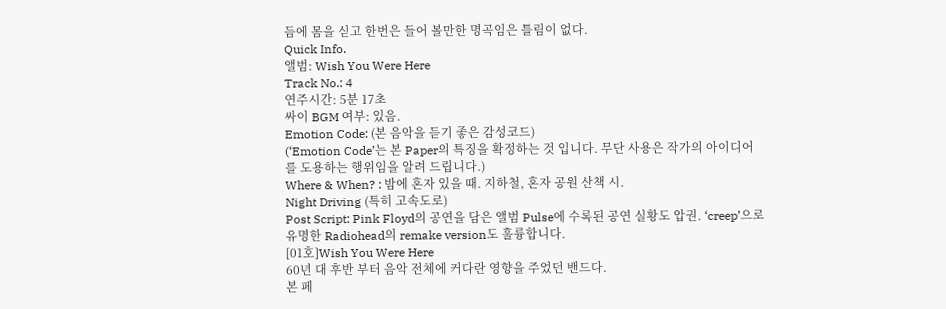듬에 몸을 싣고 한번은 들어 볼만한 명곡임은 틀림이 없다.
Quick Info.
앨범: Wish You Were Here
Track No.: 4
연주시간: 5분 17초
싸이 BGM 여부: 있음.
Emotion Code: (본 음악을 듣기 좋은 감성코드)
(‘Emotion Code’는 본 Paper의 특징을 확정하는 것 입니다. 무단 사용은 작가의 아이디어를 도용하는 행위임을 알려 드립니다.)
Where & When? : 밤에 혼자 있을 때. 지하철, 혼자 공원 산책 시.
Night Driving (특히 고속도로)
Post Script: Pink Floyd의 공연을 담은 앨범 Pulse에 수록된 공연 실황도 압권. ‘creep’으로 유명한 Radiohead의 remake version도 훌륭합니다.
[01호]Wish You Were Here
60년 대 후반 부터 음악 전체에 커다란 영향을 주었던 밴드다.
본 페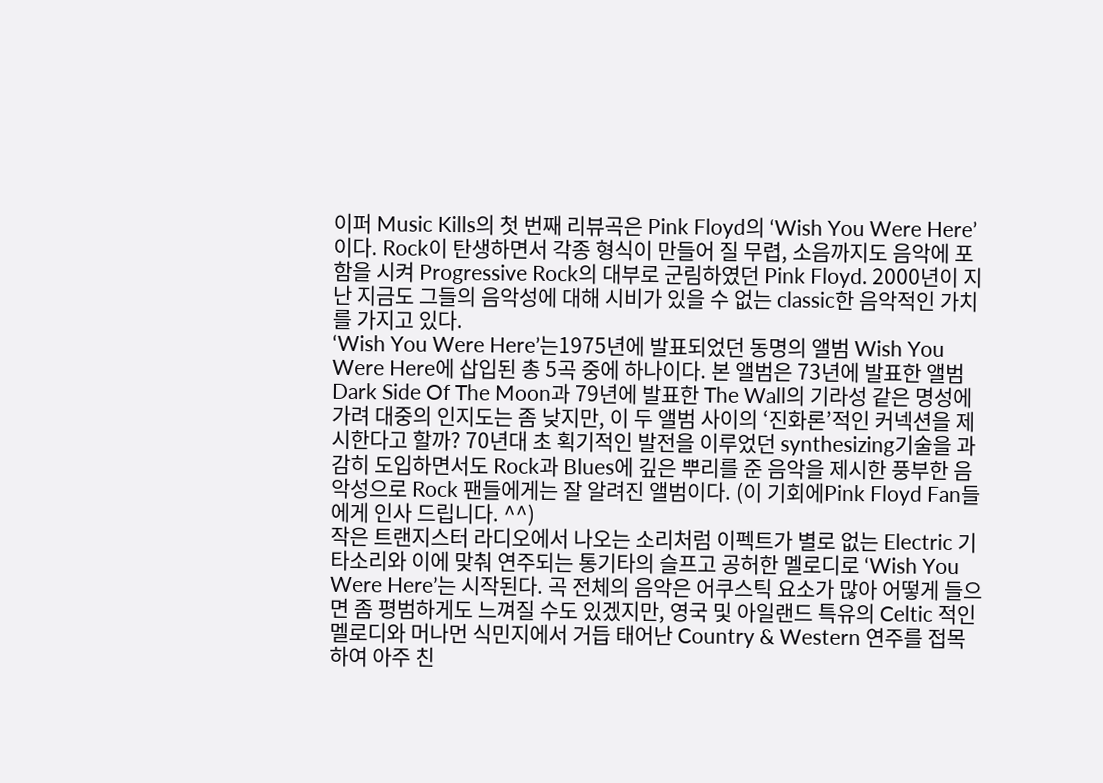이퍼 Music Kills의 첫 번째 리뷰곡은 Pink Floyd의 ‘Wish You Were Here’이다. Rock이 탄생하면서 각종 형식이 만들어 질 무렵, 소음까지도 음악에 포함을 시켜 Progressive Rock의 대부로 군림하였던 Pink Floyd. 2000년이 지난 지금도 그들의 음악성에 대해 시비가 있을 수 없는 classic한 음악적인 가치를 가지고 있다.
‘Wish You Were Here’는1975년에 발표되었던 동명의 앨범 Wish You Were Here에 삽입된 총 5곡 중에 하나이다. 본 앨범은 73년에 발표한 앨범 Dark Side Of The Moon과 79년에 발표한 The Wall의 기라성 같은 명성에 가려 대중의 인지도는 좀 낮지만, 이 두 앨범 사이의 ‘진화론’적인 커넥션을 제시한다고 할까? 70년대 초 획기적인 발전을 이루었던 synthesizing기술을 과감히 도입하면서도 Rock과 Blues에 깊은 뿌리를 준 음악을 제시한 풍부한 음악성으로 Rock 팬들에게는 잘 알려진 앨범이다. (이 기회에Pink Floyd Fan들에게 인사 드립니다. ^^)
작은 트랜지스터 라디오에서 나오는 소리처럼 이펙트가 별로 없는 Electric 기타소리와 이에 맞춰 연주되는 통기타의 슬프고 공허한 멜로디로 ‘Wish You Were Here’는 시작된다. 곡 전체의 음악은 어쿠스틱 요소가 많아 어떻게 들으면 좀 평범하게도 느껴질 수도 있겠지만, 영국 및 아일랜드 특유의 Celtic 적인 멜로디와 머나먼 식민지에서 거듭 태어난 Country & Western 연주를 접목하여 아주 친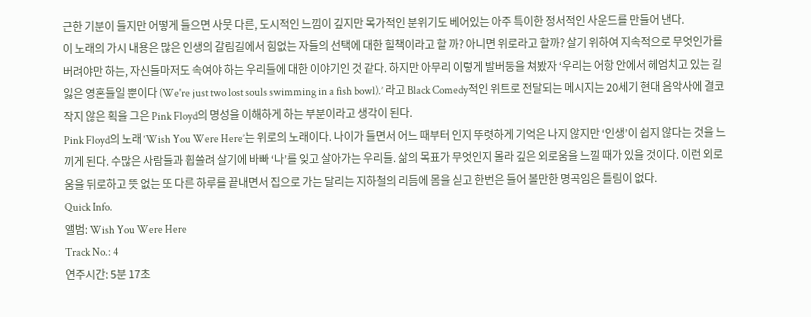근한 기분이 들지만 어떻게 들으면 사뭇 다른, 도시적인 느낌이 깊지만 목가적인 분위기도 베어있는 아주 특이한 정서적인 사운드를 만들어 낸다.
이 노래의 가시 내용은 많은 인생의 갈림길에서 힘없는 자들의 선택에 대한 힐책이라고 할 까? 아니면 위로라고 할까? 살기 위하여 지속적으로 무엇인가를 버려야만 하는, 자신들마저도 속여야 하는 우리들에 대한 이야기인 것 같다. 하지만 아무리 이렇게 발버둥을 쳐봤자 ‘우리는 어항 안에서 헤엄치고 있는 길 잃은 영혼들일 뿐이다 (We're just two lost souls swimming in a fish bowl).’ 라고 Black Comedy적인 위트로 전달되는 메시지는 20세기 현대 음악사에 결코 작지 않은 획을 그은 Pink Floyd의 명성을 이해하게 하는 부분이라고 생각이 된다.
Pink Floyd의 노래 ‘Wish You Were Here’는 위로의 노래이다. 나이가 들면서 어느 때부터 인지 뚜렷하게 기억은 나지 않지만 ‘인생’이 쉽지 않다는 것을 느끼게 된다. 수많은 사람들과 휩쓸려 살기에 바빠 ‘나’를 잊고 살아가는 우리들. 삶의 목표가 무엇인지 몰라 깊은 외로움을 느낄 때가 있을 것이다. 이런 외로움을 뒤로하고 뜻 없는 또 다른 하루를 끝내면서 집으로 가는 달리는 지하철의 리듬에 몸을 싣고 한번은 들어 볼만한 명곡임은 틀림이 없다.
Quick Info.
앨범: Wish You Were Here
Track No.: 4
연주시간: 5분 17초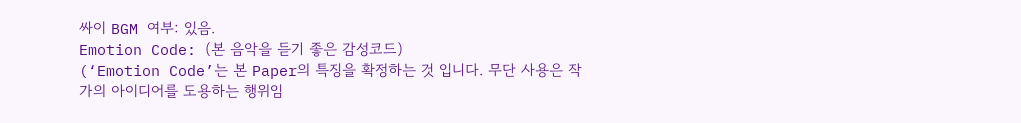싸이 BGM 여부: 있음.
Emotion Code: (본 음악을 듣기 좋은 감성코드)
(‘Emotion Code’는 본 Paper의 특징을 확정하는 것 입니다. 무단 사용은 작가의 아이디어를 도용하는 행위임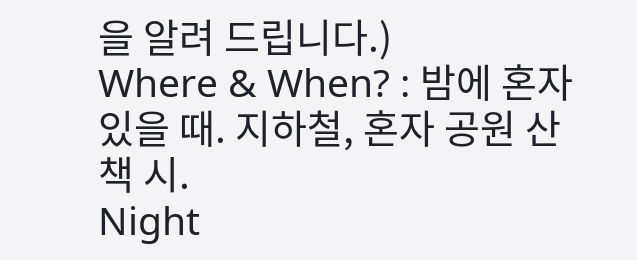을 알려 드립니다.)
Where & When? : 밤에 혼자 있을 때. 지하철, 혼자 공원 산책 시.
Night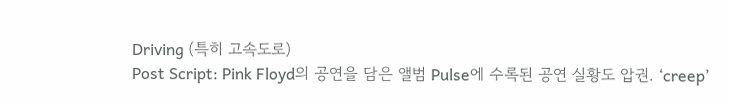Driving (특히 고속도로)
Post Script: Pink Floyd의 공연을 담은 앨범 Pulse에 수록된 공연 실황도 압권. ‘creep’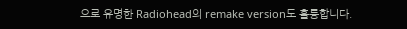으로 유명한 Radiohead의 remake version도 훌륭합니다.